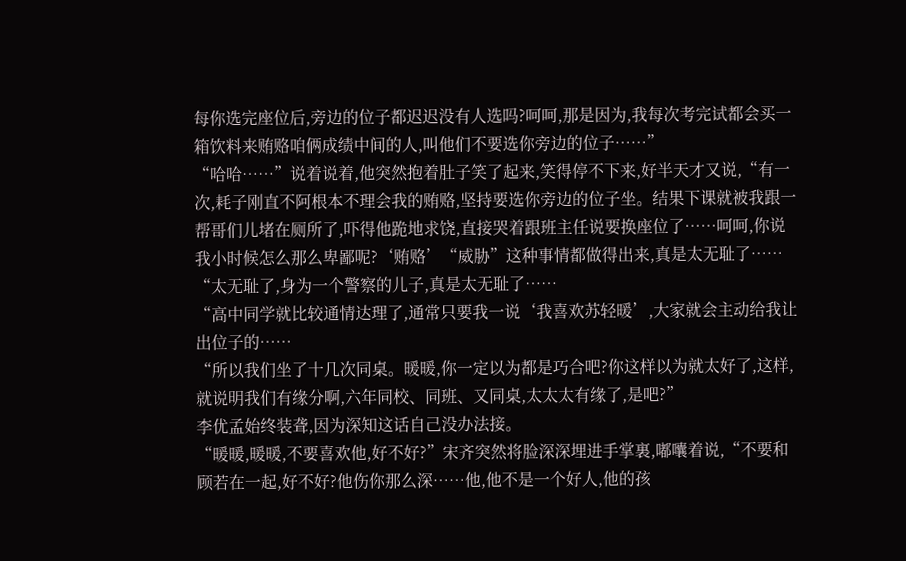每你选完座位后,旁边的位子都迟迟没有人选吗?呵呵,那是因为,我每次考完试都会买一箱饮料来贿赂咱俩成绩中间的人,叫他们不要选你旁边的位子……”
“哈哈……”说着说着,他突然抱着肚子笑了起来,笑得停不下来,好半天才又说,“有一次,耗子刚直不阿根本不理会我的贿赂,坚持要选你旁边的位子坐。结果下课就被我跟一帮哥们儿堵在厕所了,吓得他跪地求饶,直接哭着跟班主任说要换座位了……呵呵,你说我小时候怎么那么卑鄙呢?‘贿赂’“威胁”这种事情都做得出来,真是太无耻了……
“太无耻了,身为一个警察的儿子,真是太无耻了……
“高中同学就比较通情达理了,通常只要我一说‘我喜欢苏轻暖’,大家就会主动给我让出位子的……
“所以我们坐了十几次同桌。暖暖,你一定以为都是巧合吧?你这样以为就太好了,这样,就说明我们有缘分啊,六年同校、同班、又同桌,太太太有缘了,是吧?”
李优孟始终装聋,因为深知这话自己没办法接。
“暖暖,暖暖,不要喜欢他,好不好?”宋齐突然将脸深深埋进手掌裏,嘟囔着说,“不要和顾若在一起,好不好?他伤你那么深……他,他不是一个好人,他的孩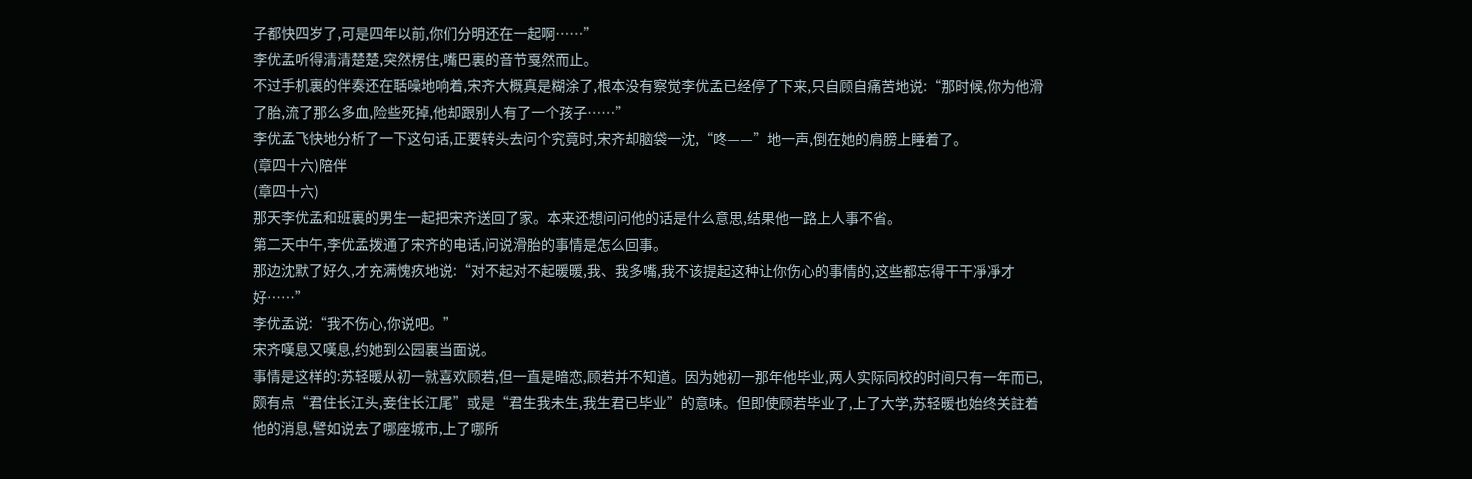子都快四岁了,可是四年以前,你们分明还在一起啊……”
李优孟听得清清楚楚,突然楞住,嘴巴裏的音节戛然而止。
不过手机裏的伴奏还在聒噪地响着,宋齐大概真是糊涂了,根本没有察觉李优孟已经停了下来,只自顾自痛苦地说:“那时候,你为他滑了胎,流了那么多血,险些死掉,他却跟别人有了一个孩子……”
李优孟飞快地分析了一下这句话,正要转头去问个究竟时,宋齐却脑袋一沈,“咚——”地一声,倒在她的肩膀上睡着了。
(章四十六)陪伴
(章四十六)
那天李优孟和班裏的男生一起把宋齐送回了家。本来还想问问他的话是什么意思,结果他一路上人事不省。
第二天中午,李优孟拨通了宋齐的电话,问说滑胎的事情是怎么回事。
那边沈默了好久,才充满愧疚地说:“对不起对不起暖暖,我、我多嘴,我不该提起这种让你伤心的事情的,这些都忘得干干凈凈才好……”
李优孟说:“我不伤心,你说吧。”
宋齐嘆息又嘆息,约她到公园裏当面说。
事情是这样的:苏轻暖从初一就喜欢顾若,但一直是暗恋,顾若并不知道。因为她初一那年他毕业,两人实际同校的时间只有一年而已,颇有点“君住长江头,妾住长江尾”或是“君生我未生,我生君已毕业”的意味。但即使顾若毕业了,上了大学,苏轻暖也始终关註着他的消息,譬如说去了哪座城市,上了哪所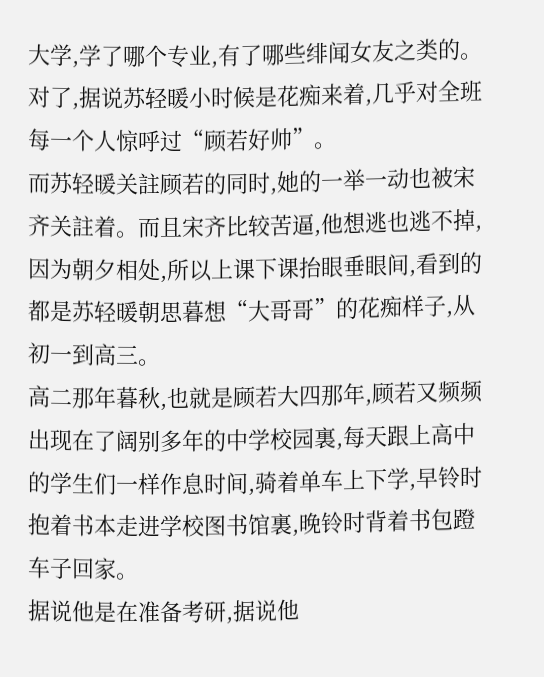大学,学了哪个专业,有了哪些绯闻女友之类的。
对了,据说苏轻暖小时候是花痴来着,几乎对全班每一个人惊呼过“顾若好帅”。
而苏轻暖关註顾若的同时,她的一举一动也被宋齐关註着。而且宋齐比较苦逼,他想逃也逃不掉,因为朝夕相处,所以上课下课抬眼垂眼间,看到的都是苏轻暖朝思暮想“大哥哥”的花痴样子,从初一到高三。
高二那年暮秋,也就是顾若大四那年,顾若又频频出现在了阔别多年的中学校园裏,每天跟上高中的学生们一样作息时间,骑着单车上下学,早铃时抱着书本走进学校图书馆裏,晚铃时背着书包蹬车子回家。
据说他是在准备考研,据说他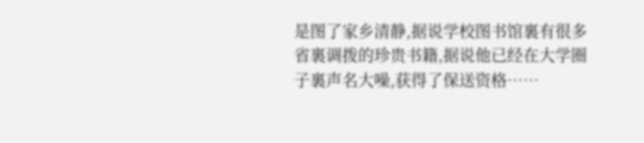是图了家乡清静,据说学校图书馆裏有很多省裏调拨的珍贵书籍,据说他已经在大学圈子裏声名大噪,获得了保送资格……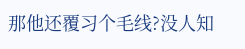那他还覆习个毛线?没人知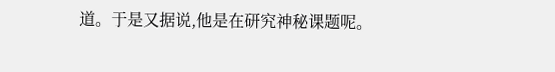道。于是又据说,他是在研究神秘课题呢。